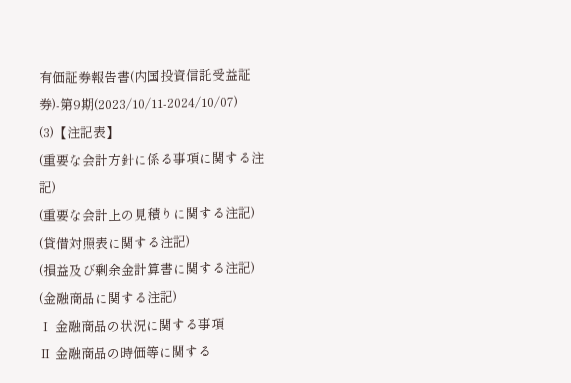有価証券報告書(内国投資信託受益証券)-第9期(2023/10/11-2024/10/07)
(3)【注記表】
(重要な会計方針に係る事項に関する注記)
(重要な会計上の見積りに関する注記)
(貸借対照表に関する注記)
(損益及び剰余金計算書に関する注記)
(金融商品に関する注記)
Ⅰ 金融商品の状況に関する事項
Ⅱ 金融商品の時価等に関する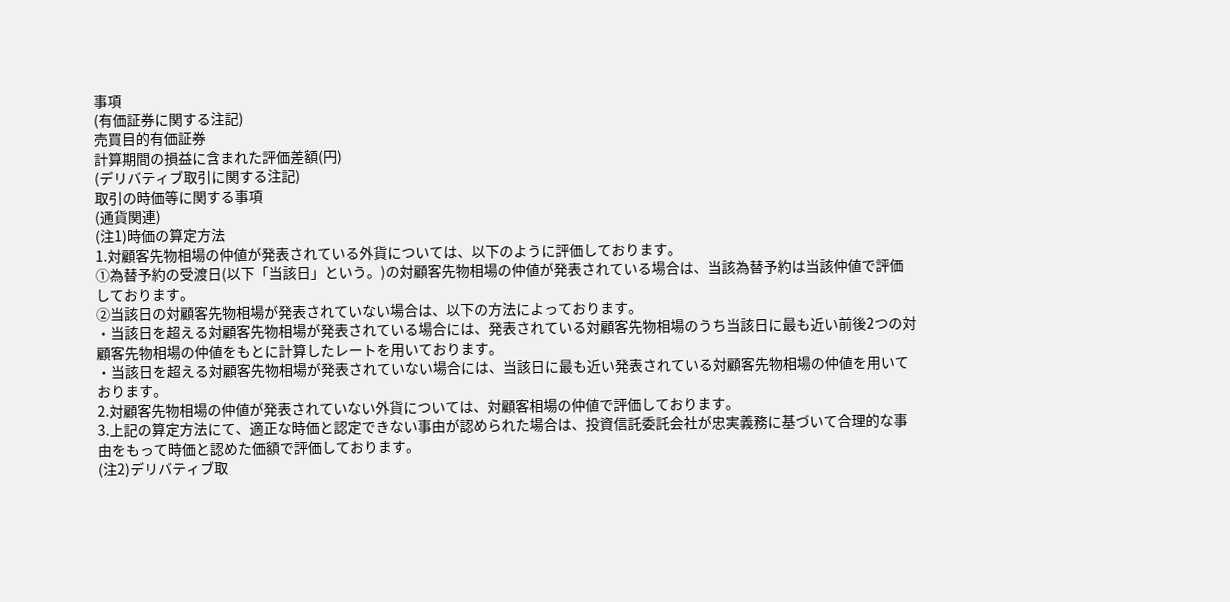事項
(有価証券に関する注記)
売買目的有価証券
計算期間の損益に含まれた評価差額(円)
(デリバティブ取引に関する注記)
取引の時価等に関する事項
(通貨関連)
(注1)時価の算定方法
1.対顧客先物相場の仲値が発表されている外貨については、以下のように評価しております。
①為替予約の受渡日(以下「当該日」という。)の対顧客先物相場の仲値が発表されている場合は、当該為替予約は当該仲値で評価しております。
②当該日の対顧客先物相場が発表されていない場合は、以下の方法によっております。
・当該日を超える対顧客先物相場が発表されている場合には、発表されている対顧客先物相場のうち当該日に最も近い前後2つの対顧客先物相場の仲値をもとに計算したレートを用いております。
・当該日を超える対顧客先物相場が発表されていない場合には、当該日に最も近い発表されている対顧客先物相場の仲値を用いております。
2.対顧客先物相場の仲値が発表されていない外貨については、対顧客相場の仲値で評価しております。
3.上記の算定方法にて、適正な時価と認定できない事由が認められた場合は、投資信託委託会社が忠実義務に基づいて合理的な事由をもって時価と認めた価額で評価しております。
(注2)デリバティブ取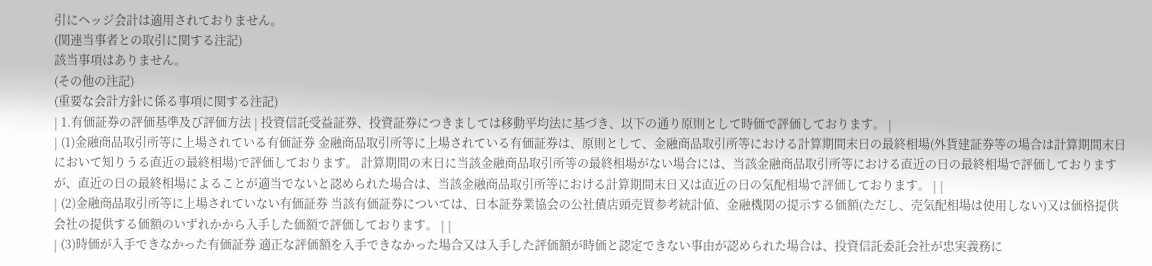引にヘッジ会計は適用されておりません。
(関連当事者との取引に関する注記)
該当事項はありません。
(その他の注記)
(重要な会計方針に係る事項に関する注記)
| 1.有価証券の評価基準及び評価方法 | 投資信託受益証券、投資証券につきましては移動平均法に基づき、以下の通り原則として時価で評価しております。 |
| (1)金融商品取引所等に上場されている有価証券 金融商品取引所等に上場されている有価証券は、原則として、金融商品取引所等における計算期間末日の最終相場(外貨建証券等の場合は計算期間末日において知りうる直近の最終相場)で評価しております。 計算期間の末日に当該金融商品取引所等の最終相場がない場合には、当該金融商品取引所等における直近の日の最終相場で評価しておりますが、直近の日の最終相場によることが適当でないと認められた場合は、当該金融商品取引所等における計算期間末日又は直近の日の気配相場で評価しております。 | |
| (2)金融商品取引所等に上場されていない有価証券 当該有価証券については、日本証券業協会の公社債店頭売買参考統計値、金融機関の提示する価額(ただし、売気配相場は使用しない)又は価格提供会社の提供する価額のいずれかから入手した価額で評価しております。 | |
| (3)時価が入手できなかった有価証券 適正な評価額を入手できなかった場合又は入手した評価額が時価と認定できない事由が認められた場合は、投資信託委託会社が忠実義務に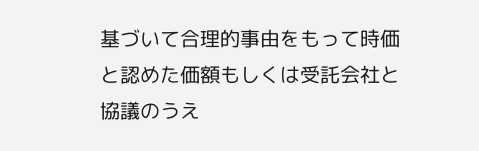基づいて合理的事由をもって時価と認めた価額もしくは受託会社と協議のうえ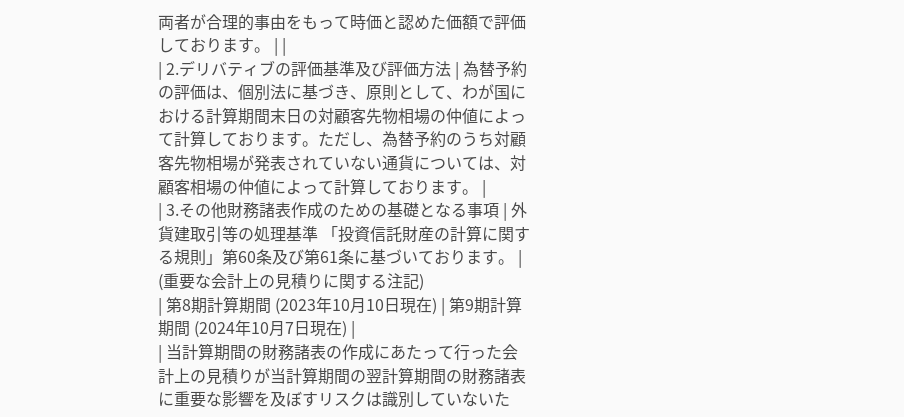両者が合理的事由をもって時価と認めた価額で評価しております。 | |
| 2.デリバティブの評価基準及び評価方法 | 為替予約の評価は、個別法に基づき、原則として、わが国における計算期間末日の対顧客先物相場の仲値によって計算しております。ただし、為替予約のうち対顧客先物相場が発表されていない通貨については、対顧客相場の仲値によって計算しております。 |
| 3.その他財務諸表作成のための基礎となる事項 | 外貨建取引等の処理基準 「投資信託財産の計算に関する規則」第60条及び第61条に基づいております。 |
(重要な会計上の見積りに関する注記)
| 第8期計算期間 (2023年10月10日現在) | 第9期計算期間 (2024年10月7日現在) |
| 当計算期間の財務諸表の作成にあたって行った会計上の見積りが当計算期間の翌計算期間の財務諸表に重要な影響を及ぼすリスクは識別していないた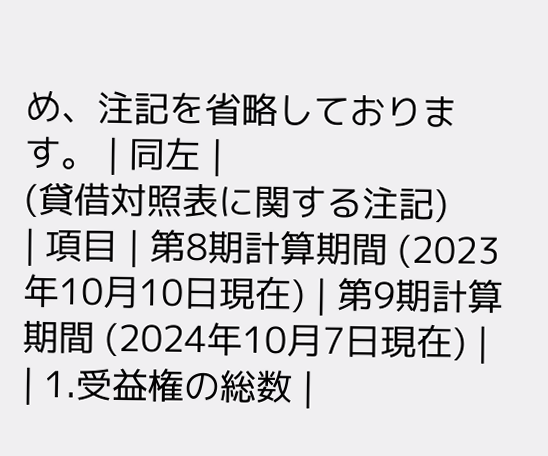め、注記を省略しております。 | 同左 |
(貸借対照表に関する注記)
| 項目 | 第8期計算期間 (2023年10月10日現在) | 第9期計算期間 (2024年10月7日現在) |
| 1.受益権の総数 |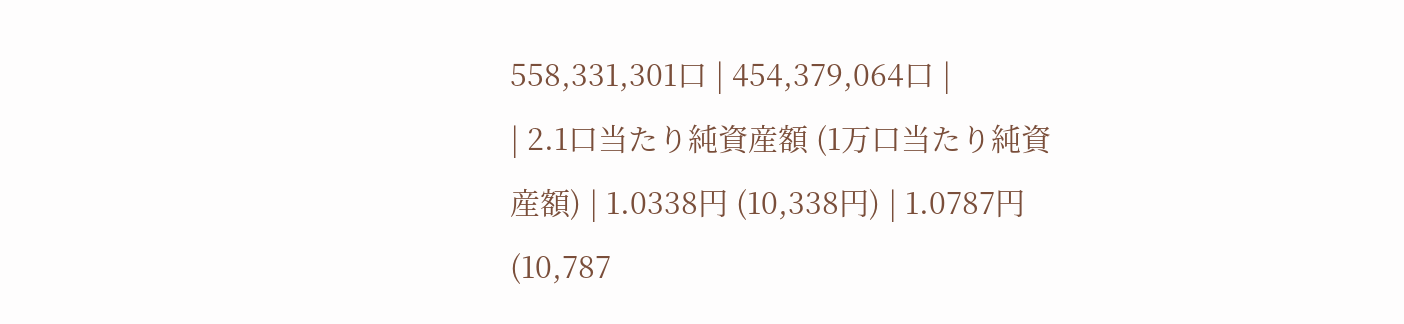558,331,301口 | 454,379,064口 |
| 2.1口当たり純資産額 (1万口当たり純資産額) | 1.0338円 (10,338円) | 1.0787円 (10,787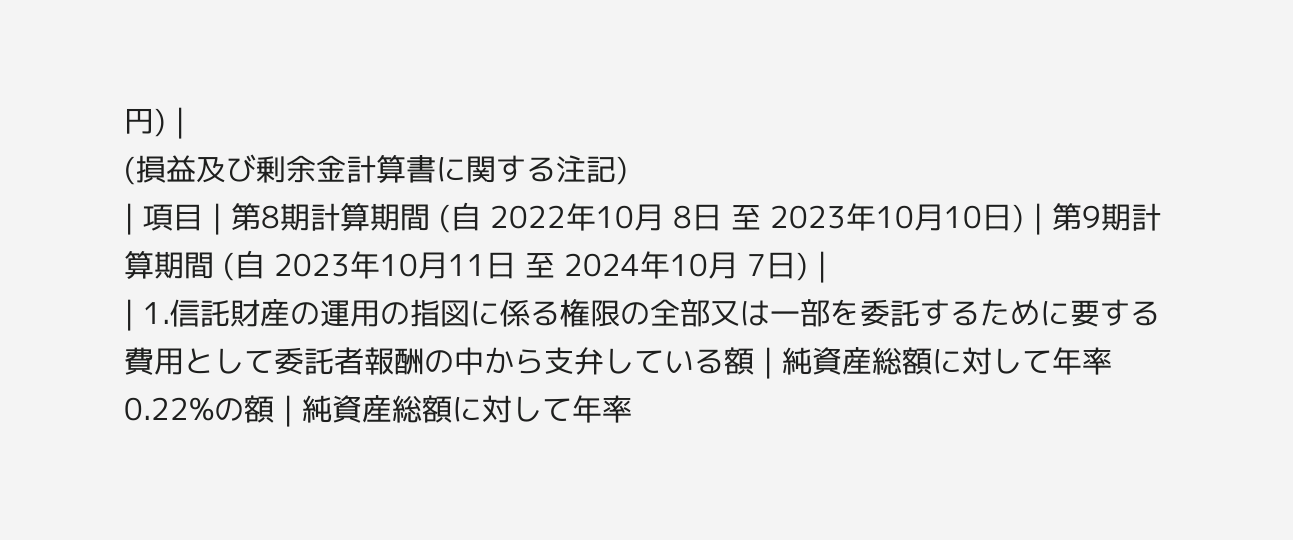円) |
(損益及び剰余金計算書に関する注記)
| 項目 | 第8期計算期間 (自 2022年10月 8日 至 2023年10月10日) | 第9期計算期間 (自 2023年10月11日 至 2024年10月 7日) |
| 1.信託財産の運用の指図に係る権限の全部又は一部を委託するために要する費用として委託者報酬の中から支弁している額 | 純資産総額に対して年率0.22%の額 | 純資産総額に対して年率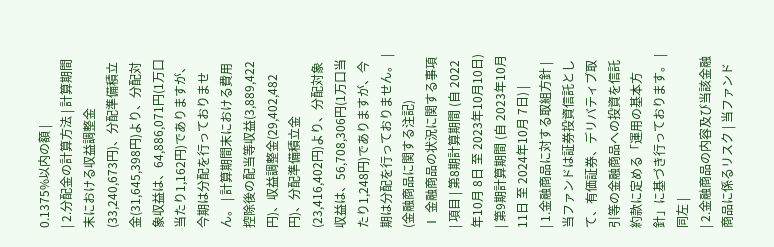0.1375%以内の額 |
| 2.分配金の計算方法 | 計算期間末における収益調整金(33,240,673円)、分配準備積立金(31,645,398円)より、分配対象収益は、64,886,071円(1万口当たり1,162円)でありますが、今期は分配を行っておりません。 | 計算期間末における費用控除後の配当等収益(3,889,422円)、収益調整金(29,402,482円)、分配準備積立金(23,416,402円)より、分配対象収益は、56,708,306円(1万口当たり1,248円)でありますが、今期は分配を行っておりません。 |
(金融商品に関する注記)
Ⅰ 金融商品の状況に関する事項
| 項目 | 第8期計算期間 (自 2022年10月 8日 至 2023年10月10日) | 第9期計算期間 (自 2023年10月11日 至 2024年10月 7日) |
| 1.金融商品に対する取組方針 | 当ファンドは証券投資信託として、有価証券、デリバティブ取引等の金融商品への投資を信託約款に定める「運用の基本方針」に基づき行っております。 | 同左 |
| 2.金融商品の内容及び当該金融商品に係るリスク | 当ファンド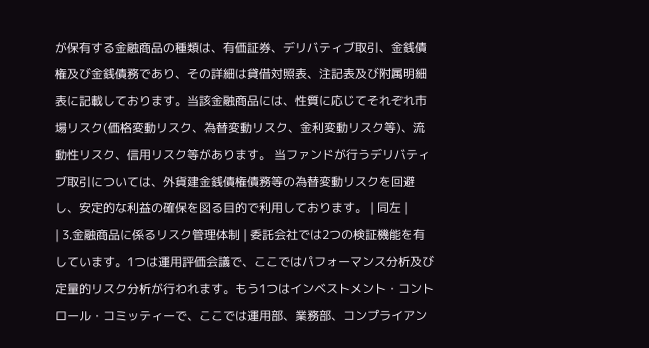が保有する金融商品の種類は、有価証券、デリバティブ取引、金銭債権及び金銭債務であり、その詳細は貸借対照表、注記表及び附属明細表に記載しております。当該金融商品には、性質に応じてそれぞれ市場リスク(価格変動リスク、為替変動リスク、金利変動リスク等)、流動性リスク、信用リスク等があります。 当ファンドが行うデリバティブ取引については、外貨建金銭債権債務等の為替変動リスクを回避し、安定的な利益の確保を図る目的で利用しております。 | 同左 |
| 3.金融商品に係るリスク管理体制 | 委託会社では2つの検証機能を有しています。1つは運用評価会議で、ここではパフォーマンス分析及び定量的リスク分析が行われます。もう1つはインベストメント・コントロール・コミッティーで、ここでは運用部、業務部、コンプライアン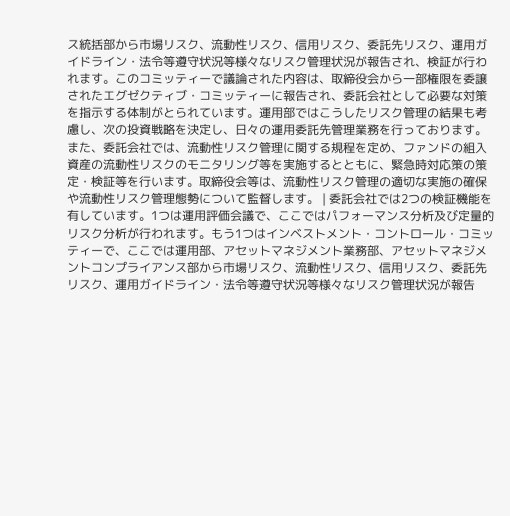ス統括部から市場リスク、流動性リスク、信用リスク、委託先リスク、運用ガイドライン・法令等遵守状況等様々なリスク管理状況が報告され、検証が行われます。このコミッティーで議論された内容は、取締役会から一部権限を委譲されたエグゼクティブ・コミッティーに報告され、委託会社として必要な対策を指示する体制がとられています。運用部ではこうしたリスク管理の結果も考慮し、次の投資戦略を決定し、日々の運用委託先管理業務を行っております。また、委託会社では、流動性リスク管理に関する規程を定め、ファンドの組入資産の流動性リスクのモニタリング等を実施するとともに、緊急時対応策の策定・検証等を行います。取締役会等は、流動性リスク管理の適切な実施の確保や流動性リスク管理態勢について監督します。 | 委託会社では2つの検証機能を有しています。1つは運用評価会議で、ここではパフォーマンス分析及び定量的リスク分析が行われます。もう1つはインベストメント・コントロール・コミッティーで、ここでは運用部、アセットマネジメント業務部、アセットマネジメントコンプライアンス部から市場リスク、流動性リスク、信用リスク、委託先リスク、運用ガイドライン・法令等遵守状況等様々なリスク管理状況が報告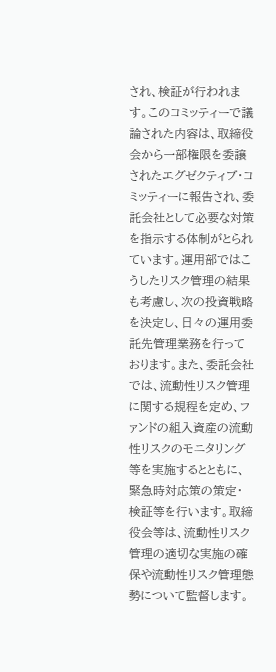され、検証が行われます。このコミッティーで議論された内容は、取締役会から一部権限を委譲されたエグゼクティブ・コミッティーに報告され、委託会社として必要な対策を指示する体制がとられています。運用部ではこうしたリスク管理の結果も考慮し、次の投資戦略を決定し、日々の運用委託先管理業務を行っております。また、委託会社では、流動性リスク管理に関する規程を定め、ファンドの組入資産の流動性リスクのモニタリング等を実施するとともに、緊急時対応策の策定・検証等を行います。取締役会等は、流動性リスク管理の適切な実施の確保や流動性リスク管理態勢について監督します。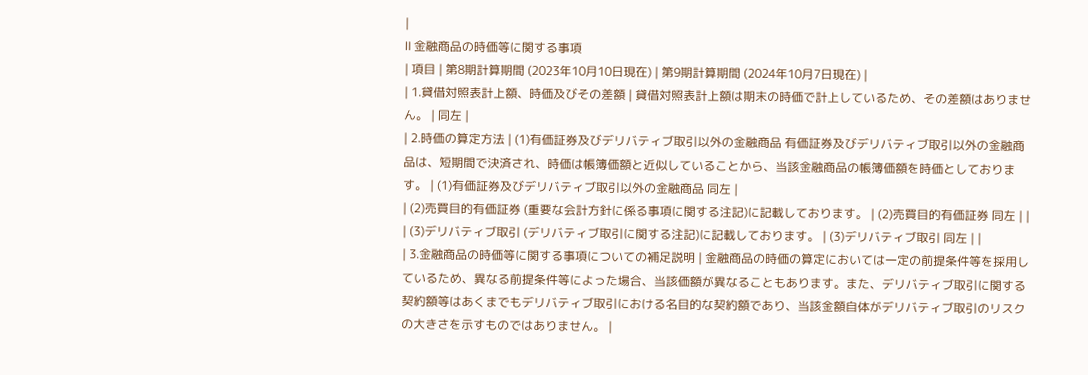|
Ⅱ 金融商品の時価等に関する事項
| 項目 | 第8期計算期間 (2023年10月10日現在) | 第9期計算期間 (2024年10月7日現在) |
| 1.貸借対照表計上額、時価及びその差額 | 貸借対照表計上額は期末の時価で計上しているため、その差額はありません。 | 同左 |
| 2.時価の算定方法 | (1)有価証券及びデリバティブ取引以外の金融商品 有価証券及びデリバティブ取引以外の金融商品は、短期間で決済され、時価は帳簿価額と近似していることから、当該金融商品の帳簿価額を時価としております。 | (1)有価証券及びデリバティブ取引以外の金融商品 同左 |
| (2)売買目的有価証券 (重要な会計方針に係る事項に関する注記)に記載しております。 | (2)売買目的有価証券 同左 | |
| (3)デリバティブ取引 (デリバティブ取引に関する注記)に記載しております。 | (3)デリバティブ取引 同左 | |
| 3.金融商品の時価等に関する事項についての補足説明 | 金融商品の時価の算定においては一定の前提条件等を採用しているため、異なる前提条件等によった場合、当該価額が異なることもあります。また、デリバティブ取引に関する契約額等はあくまでもデリバティブ取引における名目的な契約額であり、当該金額自体がデリバティブ取引のリスクの大きさを示すものではありません。 |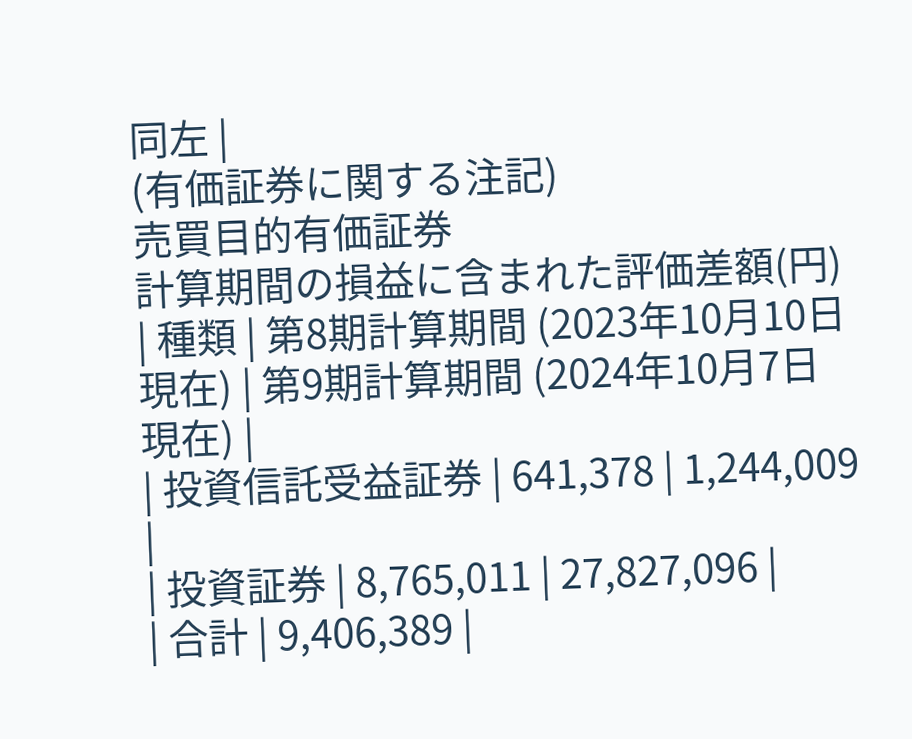同左 |
(有価証券に関する注記)
売買目的有価証券
計算期間の損益に含まれた評価差額(円)
| 種類 | 第8期計算期間 (2023年10月10日現在) | 第9期計算期間 (2024年10月7日現在) |
| 投資信託受益証券 | 641,378 | 1,244,009 |
| 投資証券 | 8,765,011 | 27,827,096 |
| 合計 | 9,406,389 |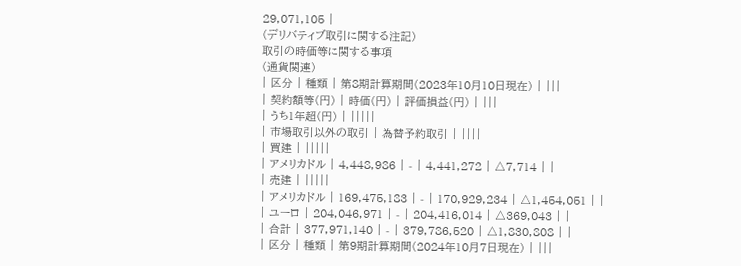29,071,105 |
(デリバティブ取引に関する注記)
取引の時価等に関する事項
(通貨関連)
| 区分 | 種類 | 第8期計算期間(2023年10月10日現在) | |||
| 契約額等(円) | 時価(円) | 評価損益(円) | |||
| うち1年超(円) | |||||
| 市場取引以外の取引 | 為替予約取引 | ||||
| 買建 | |||||
| アメリカドル | 4,448,986 | - | 4,441,272 | △7,714 | |
| 売建 | |||||
| アメリカドル | 169,475,183 | - | 170,929,234 | △1,454,051 | |
| ユーロ | 204,046,971 | - | 204,416,014 | △369,043 | |
| 合計 | 377,971,140 | - | 379,786,520 | △1,830,808 | |
| 区分 | 種類 | 第9期計算期間(2024年10月7日現在) | |||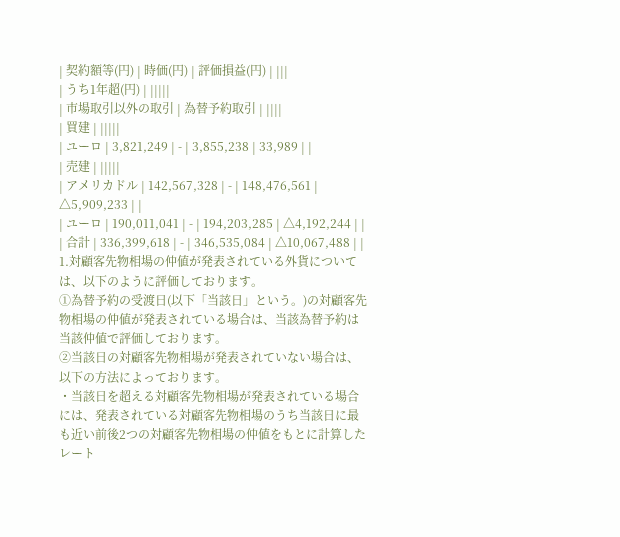| 契約額等(円) | 時価(円) | 評価損益(円) | |||
| うち1年超(円) | |||||
| 市場取引以外の取引 | 為替予約取引 | ||||
| 買建 | |||||
| ユーロ | 3,821,249 | - | 3,855,238 | 33,989 | |
| 売建 | |||||
| アメリカドル | 142,567,328 | - | 148,476,561 | △5,909,233 | |
| ユーロ | 190,011,041 | - | 194,203,285 | △4,192,244 | |
| 合計 | 336,399,618 | - | 346,535,084 | △10,067,488 | |
1.対顧客先物相場の仲値が発表されている外貨については、以下のように評価しております。
①為替予約の受渡日(以下「当該日」という。)の対顧客先物相場の仲値が発表されている場合は、当該為替予約は当該仲値で評価しております。
②当該日の対顧客先物相場が発表されていない場合は、以下の方法によっております。
・当該日を超える対顧客先物相場が発表されている場合には、発表されている対顧客先物相場のうち当該日に最も近い前後2つの対顧客先物相場の仲値をもとに計算したレート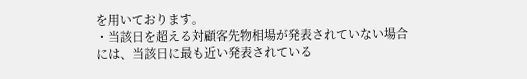を用いております。
・当該日を超える対顧客先物相場が発表されていない場合には、当該日に最も近い発表されている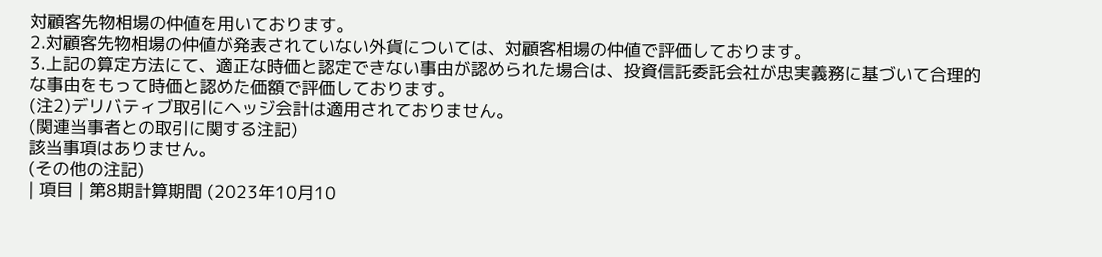対顧客先物相場の仲値を用いております。
2.対顧客先物相場の仲値が発表されていない外貨については、対顧客相場の仲値で評価しております。
3.上記の算定方法にて、適正な時価と認定できない事由が認められた場合は、投資信託委託会社が忠実義務に基づいて合理的な事由をもって時価と認めた価額で評価しております。
(注2)デリバティブ取引にヘッジ会計は適用されておりません。
(関連当事者との取引に関する注記)
該当事項はありません。
(その他の注記)
| 項目 | 第8期計算期間 (2023年10月10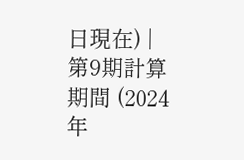日現在) | 第9期計算期間 (2024年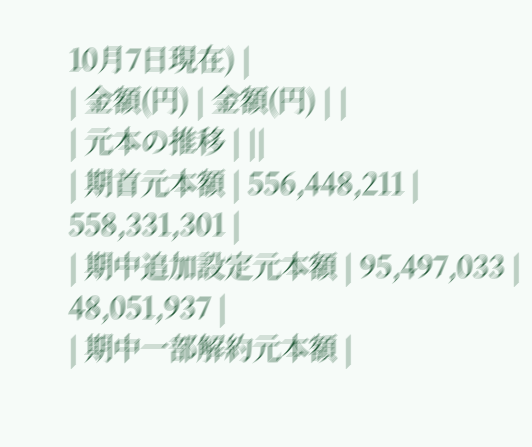10月7日現在) |
| 金額(円) | 金額(円) | |
| 元本の推移 | ||
| 期首元本額 | 556,448,211 | 558,331,301 |
| 期中追加設定元本額 | 95,497,033 | 48,051,937 |
| 期中一部解約元本額 |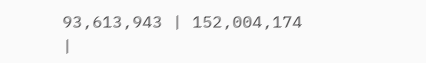93,613,943 | 152,004,174 |